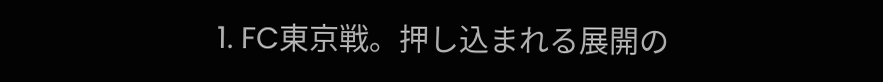1. FC東京戦。押し込まれる展開の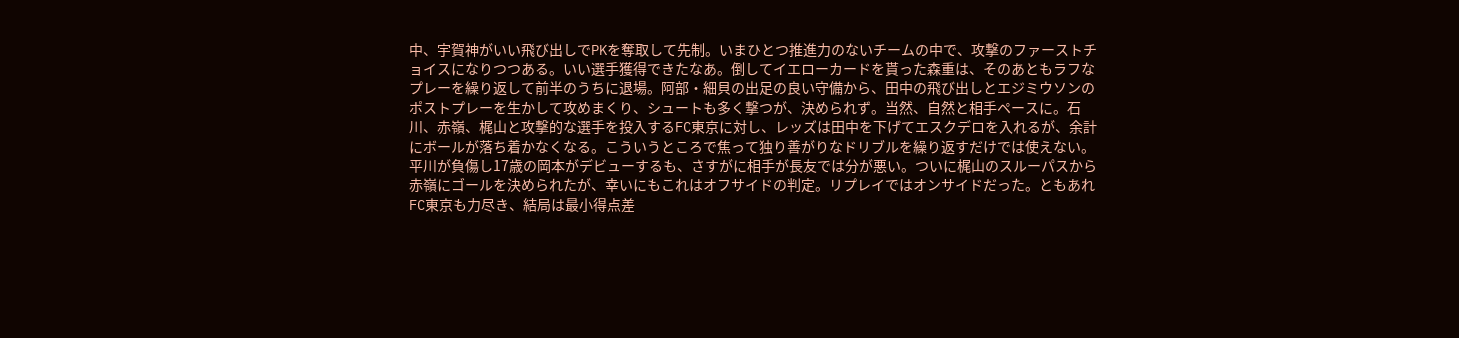中、宇賀神がいい飛び出しでPKを奪取して先制。いまひとつ推進力のないチームの中で、攻撃のファーストチョイスになりつつある。いい選手獲得できたなあ。倒してイエローカードを貰った森重は、そのあともラフなプレーを繰り返して前半のうちに退場。阿部・細貝の出足の良い守備から、田中の飛び出しとエジミウソンのポストプレーを生かして攻めまくり、シュートも多く撃つが、決められず。当然、自然と相手ペースに。石川、赤嶺、梶山と攻撃的な選手を投入するFC東京に対し、レッズは田中を下げてエスクデロを入れるが、余計にボールが落ち着かなくなる。こういうところで焦って独り善がりなドリブルを繰り返すだけでは使えない。平川が負傷し17歳の岡本がデビューするも、さすがに相手が長友では分が悪い。ついに梶山のスルーパスから赤嶺にゴールを決められたが、幸いにもこれはオフサイドの判定。リプレイではオンサイドだった。ともあれFC東京も力尽き、結局は最小得点差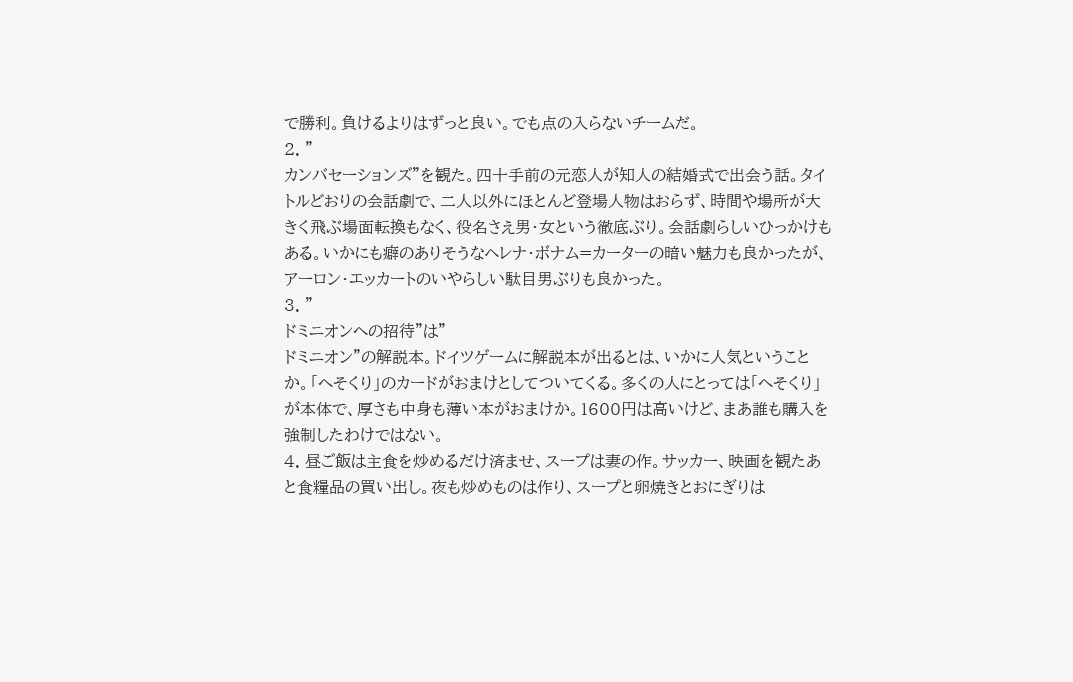で勝利。負けるよりはずっと良い。でも点の入らないチームだ。
2. "
カンバセーションズ"を観た。四十手前の元恋人が知人の結婚式で出会う話。タイトルどおりの会話劇で、二人以外にほとんど登場人物はおらず、時間や場所が大きく飛ぶ場面転換もなく、役名さえ男・女という徹底ぶり。会話劇らしいひっかけもある。いかにも癖のありそうなヘレナ・ボナム=カーターの暗い魅力も良かったが、アーロン・エッカートのいやらしい駄目男ぶりも良かった。
3. "
ドミニオンへの招待"は"
ドミニオン"の解説本。ドイツゲームに解説本が出るとは、いかに人気ということか。「へそくり」のカードがおまけとしてついてくる。多くの人にとっては「へそくり」が本体で、厚さも中身も薄い本がおまけか。1600円は高いけど、まあ誰も購入を強制したわけではない。
4. 昼ご飯は主食を炒めるだけ済ませ、スープは妻の作。サッカー、映画を観たあと食糧品の買い出し。夜も炒めものは作り、スープと卵焼きとおにぎりは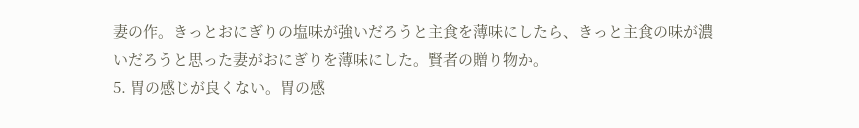妻の作。きっとおにぎりの塩味が強いだろうと主食を薄味にしたら、きっと主食の味が濃いだろうと思った妻がおにぎりを薄味にした。賢者の贈り物か。
5. 胃の感じが良くない。胃の感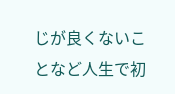じが良くないことなど人生で初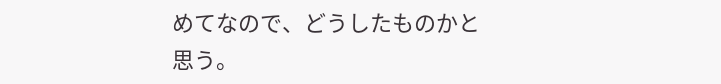めてなので、どうしたものかと思う。